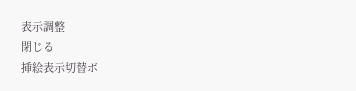表示調整
閉じる
挿絵表示切替ボ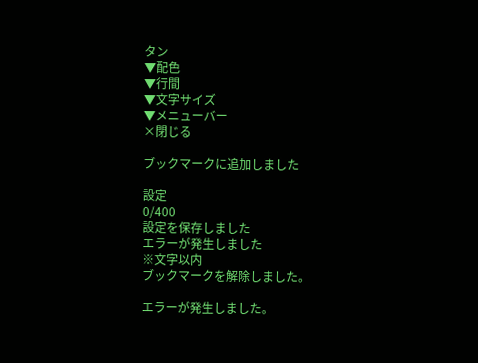タン
▼配色
▼行間
▼文字サイズ
▼メニューバー
×閉じる

ブックマークに追加しました

設定
0/400
設定を保存しました
エラーが発生しました
※文字以内
ブックマークを解除しました。

エラーが発生しました。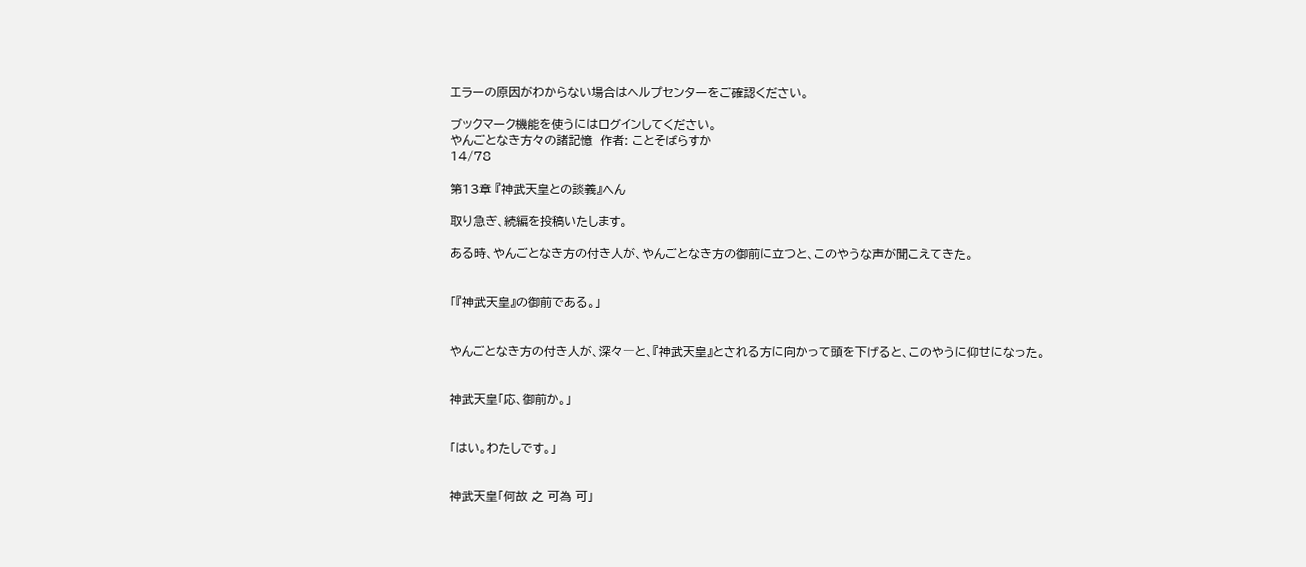エラーの原因がわからない場合はヘルプセンターをご確認ください。

ブックマーク機能を使うにはログインしてください。
やんごとなき方々の諸記憶  作者: ことそばらすか
14/78

第13章 『神武天皇との談義』へん

取り急ぎ、続編を投稿いたします。

ある時、やんごとなき方の付き人が、やんごとなき方の御前に立つと、このやうな声が聞こえてきた。


「『神武天皇』の御前である。」


やんごとなき方の付き人が、深々―と、『神武天皇』とされる方に向かって頭を下げると、このやうに仰せになった。


神武天皇「応、御前か。」


「はい。わたしです。」


神武天皇「何故 之 可為 可」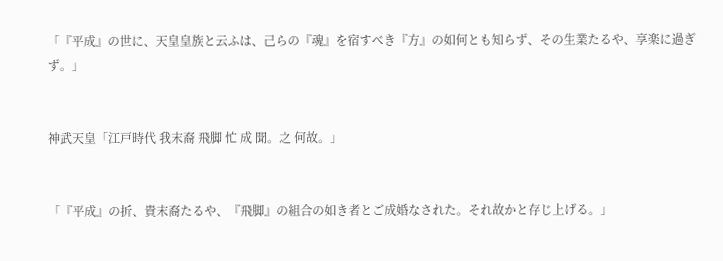「『平成』の世に、天皇皇族と云ふは、己らの『魂』を宿すべき『方』の如何とも知らず、その生業たるや、享楽に過ぎず。」


神武天皇「江戸時代 我末裔 飛脚 忙 成 聞。之 何故。」


「『平成』の折、貴末裔たるや、『飛脚』の組合の如き者とご成婚なされた。それ故かと存じ上げる。」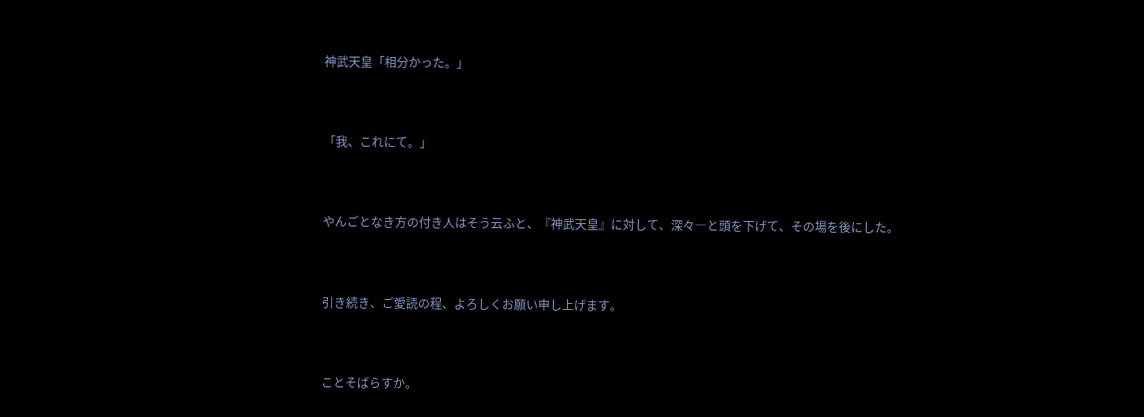神武天皇「相分かった。」


「我、これにて。」


やんごとなき方の付き人はそう云ふと、『神武天皇』に対して、深々―と頭を下げて、その場を後にした。


引き続き、ご愛読の程、よろしくお願い申し上げます。


ことそばらすか。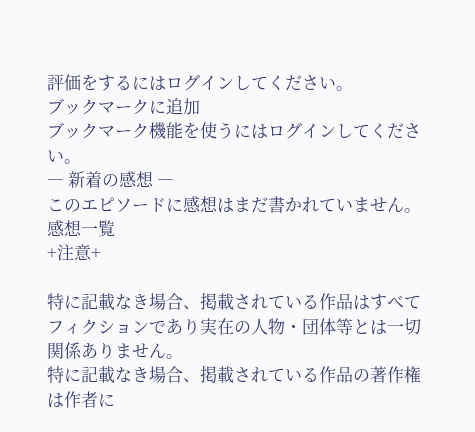評価をするにはログインしてください。
ブックマークに追加
ブックマーク機能を使うにはログインしてください。
― 新着の感想 ―
このエピソードに感想はまだ書かれていません。
感想一覧
+注意+

特に記載なき場合、掲載されている作品はすべてフィクションであり実在の人物・団体等とは一切関係ありません。
特に記載なき場合、掲載されている作品の著作権は作者に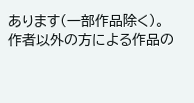あります(一部作品除く)。
作者以外の方による作品の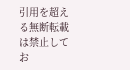引用を超える無断転載は禁止してお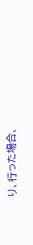り、行った場合、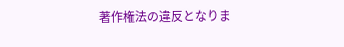著作権法の違反となりま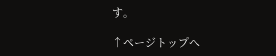す。

↑ページトップへ